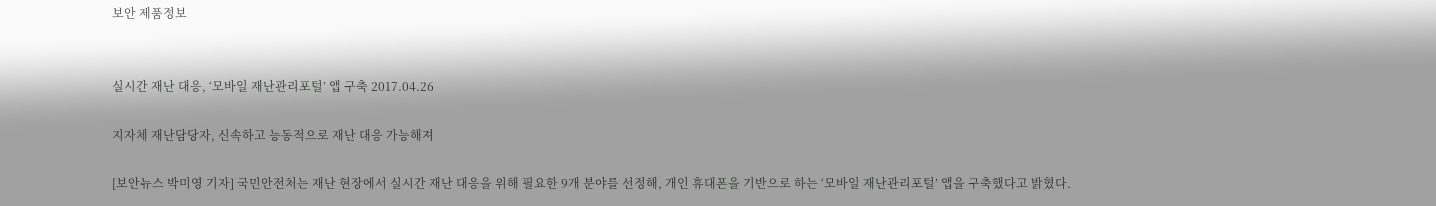보안 제품정보


실시간 재난 대응, ‘모바일 재난관리포털’ 앱 구축 2017.04.26

지자체 재난담당자, 신속하고 능동적으로 재난 대응 가능해져

[보안뉴스 박미영 기자] 국민안전처는 재난 현장에서 실시간 재난 대응을 위해 필요한 9개 분야를 선정해, 개인 휴대폰을 기반으로 하는 ‘모바일 재난관리포털’ 앱을 구축했다고 밝혔다.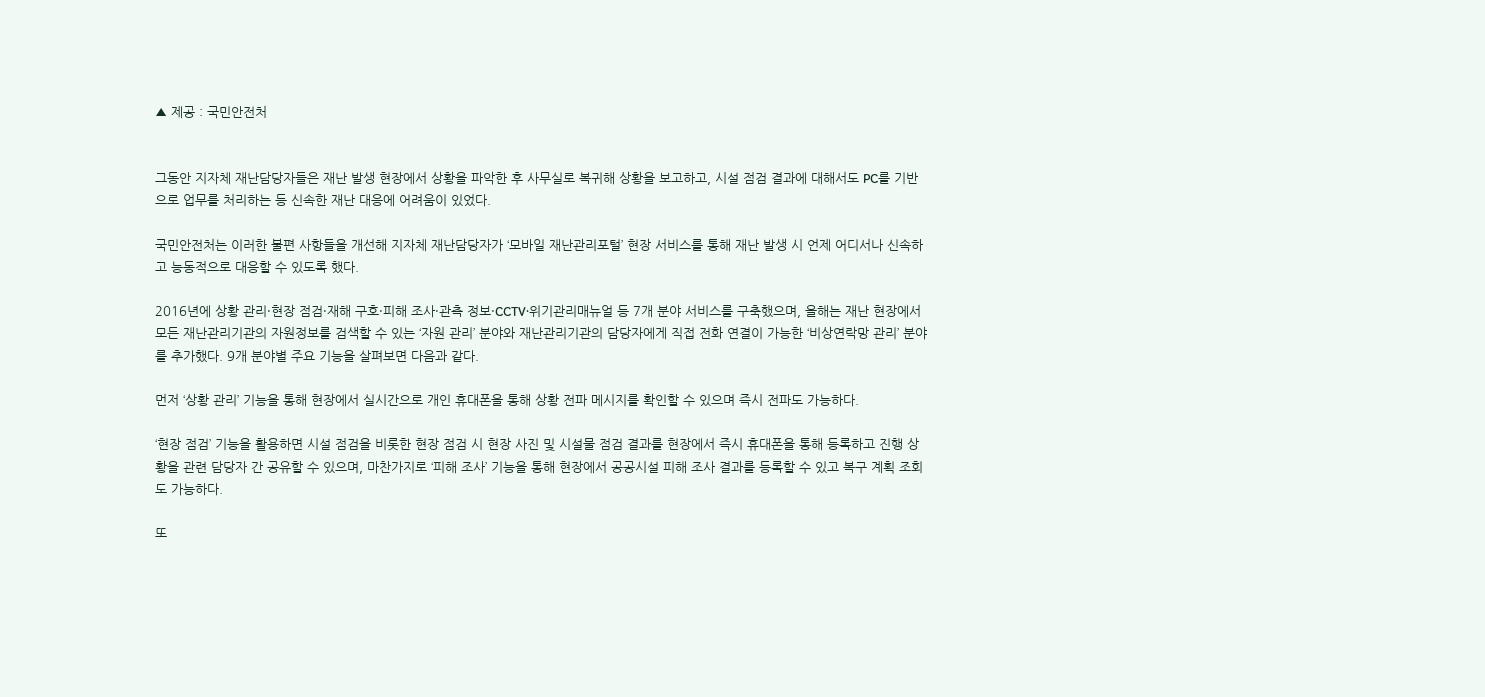▲ 제공 : 국민안전처


그동안 지자체 재난담당자들은 재난 발생 현장에서 상황을 파악한 후 사무실로 복귀해 상황을 보고하고, 시설 점검 결과에 대해서도 PC를 기반으로 업무를 처리하는 등 신속한 재난 대응에 어려움이 있었다.

국민안전처는 이러한 불편 사항들을 개선해 지자체 재난담당자가 ‘모바일 재난관리포털’ 현장 서비스를 통해 재난 발생 시 언제 어디서나 신속하고 능동적으로 대응할 수 있도록 했다.

2016년에 상황 관리·현장 점검·재해 구호·피해 조사·관측 정보·CCTV·위기관리매뉴얼 등 7개 분야 서비스를 구축했으며, 올해는 재난 현장에서 모든 재난관리기관의 자원정보를 검색할 수 있는 ‘자원 관리’ 분야와 재난관리기관의 담당자에게 직접 전화 연결이 가능한 ‘비상연락망 관리’ 분야를 추가했다. 9개 분야별 주요 기능을 살펴보면 다음과 같다.

먼저 ‘상황 관리’ 기능을 통해 현장에서 실시간으로 개인 휴대폰을 통해 상황 전파 메시지를 확인할 수 있으며 즉시 전파도 가능하다.

‘현장 점검’ 기능을 활용하면 시설 점검을 비롯한 현장 점검 시 현장 사진 및 시설물 점검 결과를 현장에서 즉시 휴대폰을 통해 등록하고 진행 상황을 관련 담당자 간 공유할 수 있으며, 마찬가지로 ‘피해 조사’ 기능을 통해 현장에서 공공시설 피해 조사 결과를 등록할 수 있고 복구 계획 조회도 가능하다.

또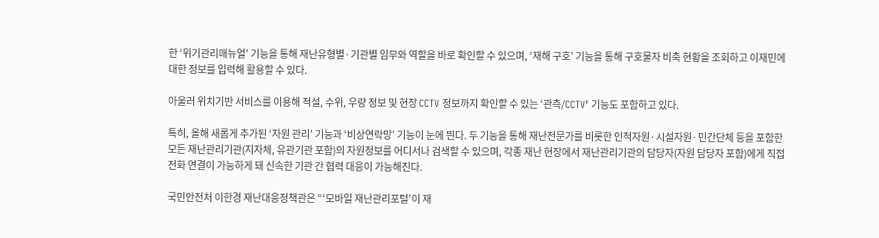한 ‘위기관리매뉴얼’ 기능을 통해 재난유형별·기관별 임무와 역할을 바로 확인할 수 있으며, ‘재해 구호’ 기능을 통해 구호물자 비축 현황을 조회하고 이재민에 대한 정보를 입력해 활용할 수 있다.

아울러 위치기반 서비스를 이용해 적설, 수위, 우량 정보 및 현장 CCTV 정보까지 확인할 수 있는 ‘관측/CCTV’ 기능도 포함하고 있다.

특히, 올해 새롭게 추가된 ‘자원 관리’ 기능과 ‘비상연락망’ 기능이 눈에 띈다. 두 기능을 통해 재난전문가를 비롯한 인적자원·시설자원·민간단체 등을 포함한 모든 재난관리기관(지자체, 유관기관 포함)의 자원정보를 어디서나 검색할 수 있으며, 각종 재난 현장에서 재난관리기관의 담당자(자원 담당자 포함)에게 직접 전화 연결이 가능하게 돼 신속한 기관 간 협력 대응이 가능해진다.

국민안전처 이한경 재난대응정책관은 “‘모바일 재난관리포털’이 재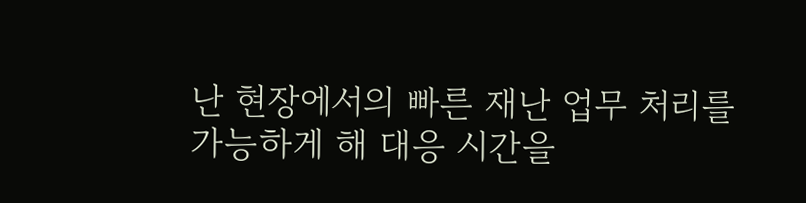난 현장에서의 빠른 재난 업무 처리를 가능하게 해 대응 시간을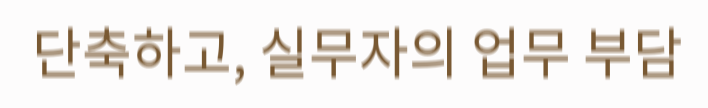단축하고, 실무자의 업무 부담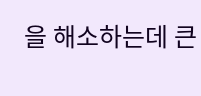을 해소하는데 큰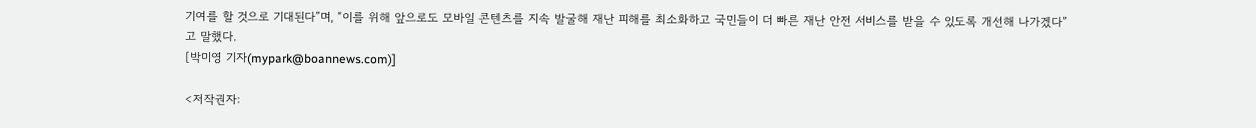기여를 할 것으로 기대된다”며, “이를 위해 앞으로도 모바일 콘텐츠를 지속 발굴해 재난 피해를 최소화하고 국민들이 더 빠른 재난 안전 서비스를 받을 수 있도록 개선해 나가겠다”고 말했다.
[박미영 기자(mypark@boannews.com)]

<저작권자: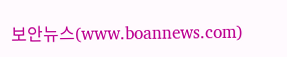보안뉴스(www.boannews.com)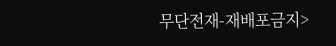무단전재-재배포금지>